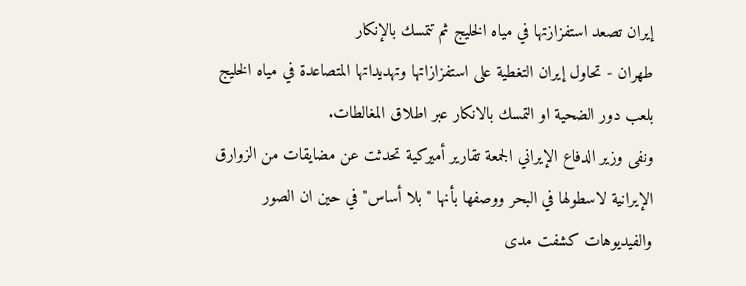إيران تصعد استفزازتها في مياه الخليج ثم تتمسك بالإنكار
طهران - تحاول إيران التغطية على استفزازاتها وتهديداتها المتصاعدة في مياه الخليج بلعب دور الضحية او التمسك بالانكار عبر اطلاق المغالطات.
ونفى وزير الدفاع الإيراني الجمعة تقارير أميركية تحدثت عن مضايقات من الزوارق الإيرانية لاسطولها في البحر ووصفها بأنها "بلا أساس" في حين ان الصور والفيديوهات كشفت مدى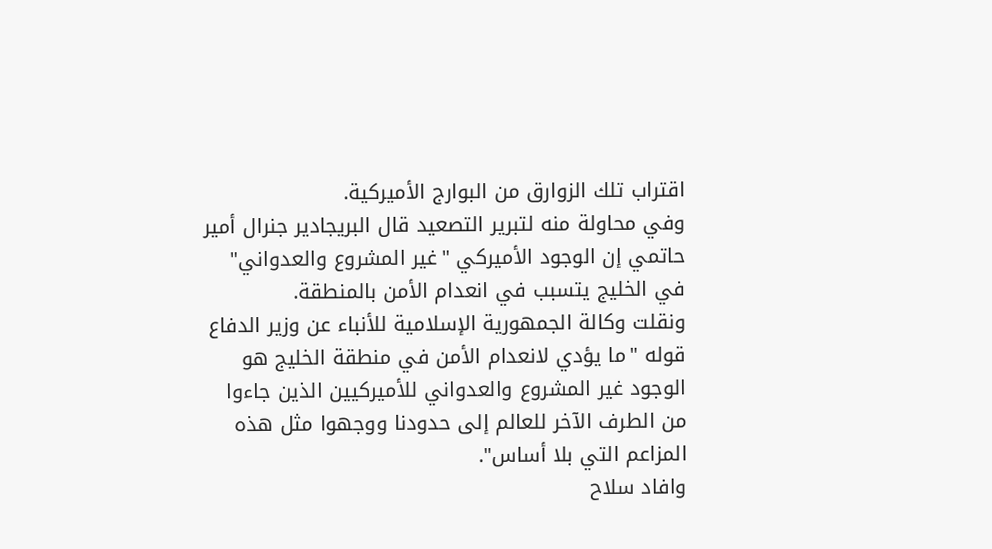اقتراب تلك الزوارق من البوارج الأميركية.
وفي محاولة منه لتبرير التصعيد قال البريجادير جنرال أمير حاتمي إن الوجود الأميركي "غير المشروع والعدواني" في الخليج يتسبب في انعدام الأمن بالمنطقة.
ونقلت وكالة الجمهورية الإسلامية للأنباء عن وزير الدفاع قوله "ما يؤدي لانعدام الأمن في منطقة الخليج هو الوجود غير المشروع والعدواني للأميركيين الذين جاءوا من الطرف الآخر للعالم إلى حدودنا ووجهوا مثل هذه المزاعم التي بلا أساس".
وافاد سلاح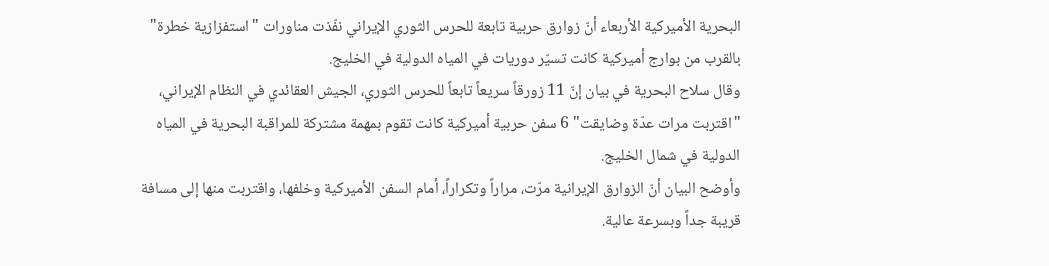البحرية الأميركية الأربعاء أنّ زوارق حربية تابعة للحرس الثوري الإيراني نفّذت مناورات "استفزازية خطرة" بالقرب من بوارج أميركية كانت تسيّر دوريات في المياه الدولية في الخليج.
وقال سلاح البحرية في بيان إنّ 11 زورقاً سريعاً تابعاً للحرس الثوري، الجيش العقائدي في النظام الإيراني، "اقتربت مرات عدّة وضايقت" 6 سفن حربية أميركية كانت تقوم بمهمة مشتركة للمراقبة البحرية في المياه الدولية في شمال الخليج.
وأوضح البيان أنّ الزوارق الإيرانية مرّت، مراراً وتكراراً، أمام السفن الأميركية وخلفها، واقتربت منها إلى مسافة قريبة جداً وبسرعة عالية.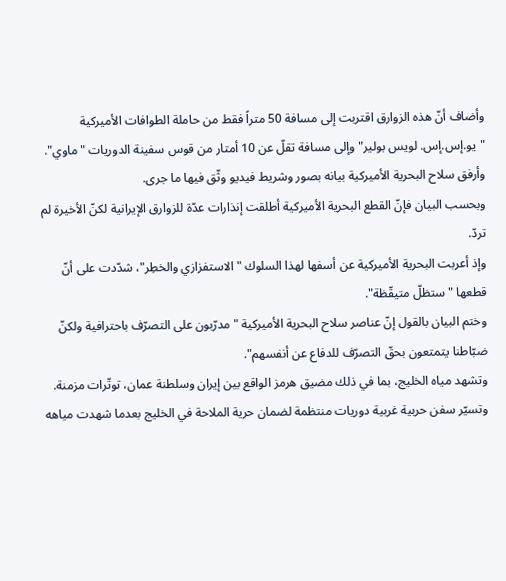وأضاف أنّ هذه الزوارق اقتربت إلى مسافة 50 متراً فقط من حاملة الطوافات الأميركية "يو.إس.إس. لويس بولير" وإلى مسافة تقلّ عن 10 أمتار من قوس سفينة الدوريات "ماوي".
وأرفق سلاح البحرية الأميركية بيانه بصور وشريط فيديو وثّق فيها ما جرى.
وبحسب البيان فإنّ القطع البحرية الأميركية أطلقت إنذارات عدّة للزوارق الإيرانية لكنّ الأخيرة لم تردّ.
وإذ أعربت البحرية الأميركية عن أسفها لهذا السلوك "الاستفزازي والخطِر"، شدّدت على أنّ قطعها "ستظلّ متيقّظة".
وختم البيان بالقول إنّ عناصر سلاح البحرية الأميركية "مدرّبون على التصرّف باحترافية ولكنّ ضبّاطنا يتمتعون بحقّ التصرّف للدفاع عن أنفسهم".
وتشهد مياه الخليج، بما في ذلك مضيق هرمز الواقع بين إيران وسلطنة عمان، توتّرات مزمنة.
وتسيّر سفن حربية غربية دوريات منتظمة لضمان حرية الملاحة في الخليج بعدما شهدت مياهه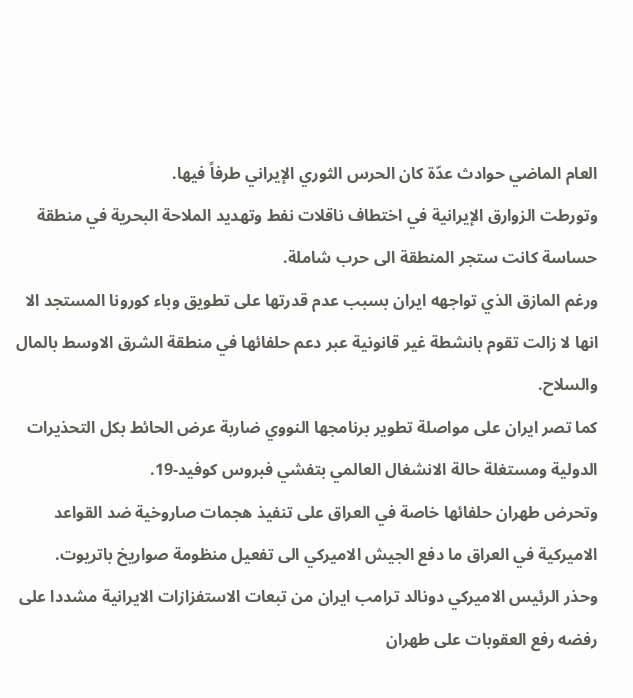العام الماضي حوادث عدّة كان الحرس الثوري الإيراني طرفاً فيها.
وتورطت الزوارق الإيرانية في اختطاف ناقلات نفط وتهديد الملاحة البحرية في منطقة حساسة كانت ستجر المنطقة الى حرب شاملة.
ورغم المازق الذي تواجهه ايران بسبب عدم قدرتها على تطويق وباء كورونا المستجد الا انها لا زالت تقوم بانشطة غير قانونية عبر دعم حلفائها في منطقة الشرق الاوسط بالمال والسلاح.
كما تصر ايران على مواصلة تطوير برنامجها النووي ضاربة عرض الحائط بكل التحذيرات الدولية ومستغلة حالة الانشغال العالمي بتفشي فبروس كوفيد-19.
وتحرض طهران حلفائها خاصة في العراق على تنفيذ هجمات صاروخية ضد القواعد الاميركية في العراق ما دفع الجيش الاميركي الى تفعيل منظومة صواريخ باتريوت.
وحذر الرئيس الاميركي دونالد ترامب ايران من تبعات الاستفزازات الايرانية مشددا على رفضه رفع العقوبات على طهران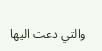والتي دعت اليها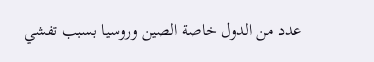عدد من الدول خاصة الصين وروسيا بسبب تفشي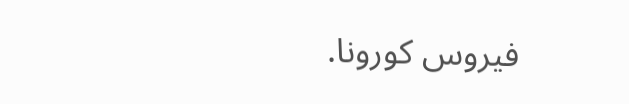فيروس كورونا.